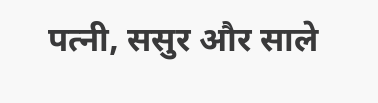पत्नी, ससुर और साले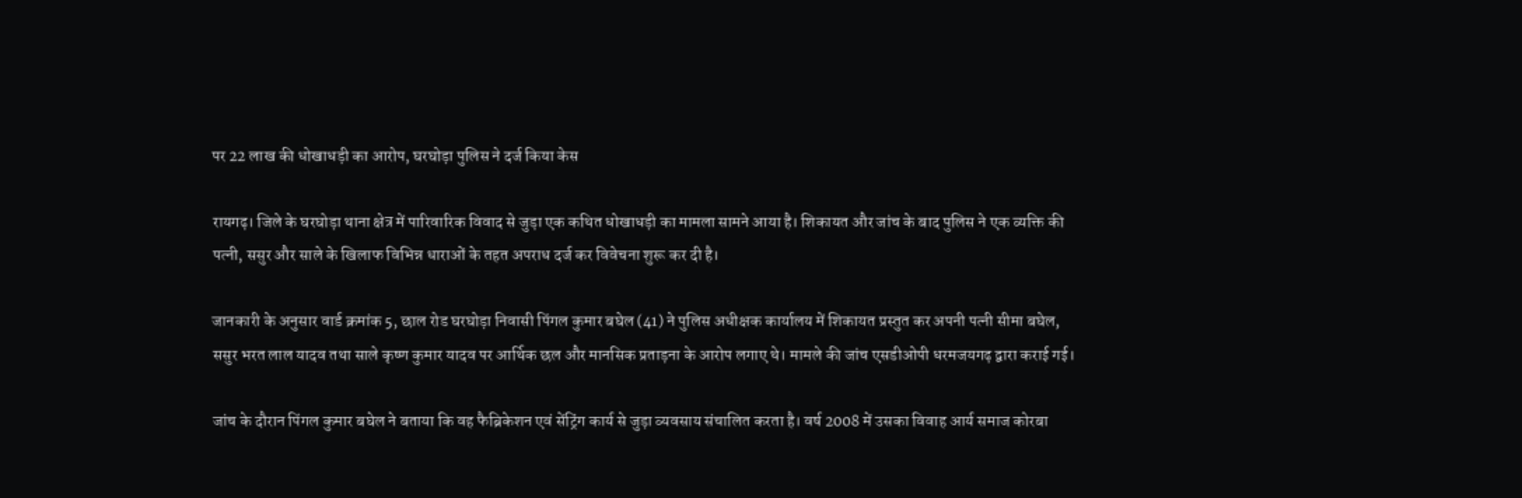पर 22 लाख की धोखाधड़ी का आरोप, घरघोड़ा पुलिस ने दर्ज किया केस

रायगढ़। जिले के घरघोड़ा थाना क्षेत्र में पारिवारिक विवाद से जुड़ा एक कथित धोखाधड़ी का मामला सामने आया है। शिकायत और जांच के बाद पुलिस ने एक व्यक्ति की पत्नी, ससुर और साले के खिलाफ विभिन्न धाराओं के तहत अपराध दर्ज कर विवेचना शुरू कर दी है।

जानकारी के अनुसार वार्ड क्रमांक 5, छाल रोड घरघोड़ा निवासी पिंगल कुमार बघेल (41) ने पुलिस अधीक्षक कार्यालय में शिकायत प्रस्तुत कर अपनी पत्नी सीमा बघेल, ससुर भरत लाल यादव तथा साले कृष्ण कुमार यादव पर आर्थिक छल और मानसिक प्रताड़ना के आरोप लगाए थे। मामले की जांच एसडीओपी धरमजयगढ़ द्वारा कराई गई।

जांच के दौरान पिंगल कुमार बघेल ने बताया कि वह फैब्रिकेशन एवं सेंट्रिंग कार्य से जुड़ा व्यवसाय संचालित करता है। वर्ष 2008 में उसका विवाह आर्य समाज कोरबा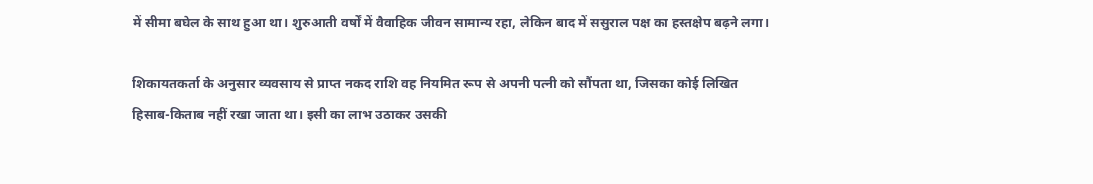में सीमा बघेल के साथ हुआ था। शुरुआती वर्षों में वैवाहिक जीवन सामान्य रहा, लेकिन बाद में ससुराल पक्ष का हस्तक्षेप बढ़ने लगा।

शिकायतकर्ता के अनुसार व्यवसाय से प्राप्त नकद राशि वह नियमित रूप से अपनी पत्नी को सौंपता था, जिसका कोई लिखित हिसाब-किताब नहीं रखा जाता था। इसी का लाभ उठाकर उसकी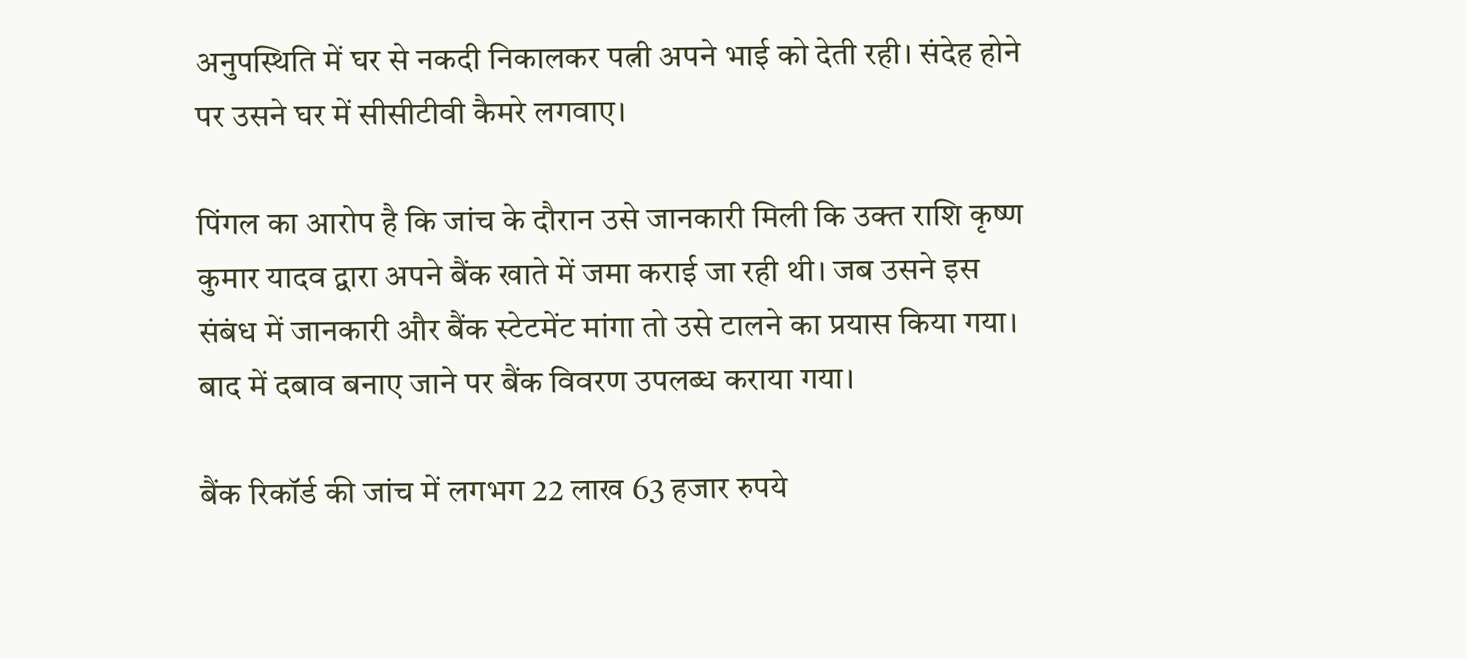अनुपस्थिति में घर से नकदी निकालकर पत्नी अपने भाई को देती रही। संदेह होने पर उसने घर में सीसीटीवी कैमरे लगवाए।

पिंगल का आरोप है कि जांच के दौरान उसे जानकारी मिली कि उक्त राशि कृष्ण कुमार यादव द्वारा अपने बैंक खाते में जमा कराई जा रही थी। जब उसने इस संबंध में जानकारी और बैंक स्टेटमेंट मांगा तो उसे टालने का प्रयास किया गया। बाद में दबाव बनाए जाने पर बैंक विवरण उपलब्ध कराया गया।

बैंक रिकॉर्ड की जांच में लगभग 22 लाख 63 हजार रुपये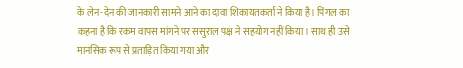के लेन-देन की जानकारी सामने आने का दावा शिकायतकर्ता ने किया है। पिंगल का कहना है कि रकम वापस मांगने पर ससुराल पक्ष ने सहयोग नहीं किया। साथ ही उसे मानसिक रूप से प्रताड़ित किया गया और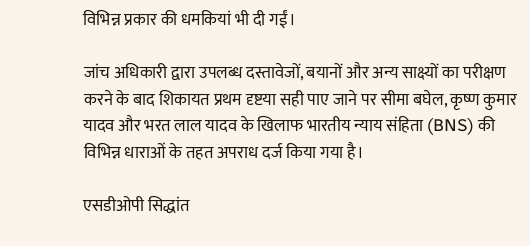विभिन्न प्रकार की धमकियां भी दी गईं।

जांच अधिकारी द्वारा उपलब्ध दस्तावेजों, बयानों और अन्य साक्ष्यों का परीक्षण करने के बाद शिकायत प्रथम दृष्टया सही पाए जाने पर सीमा बघेल, कृष्ण कुमार यादव और भरत लाल यादव के खिलाफ भारतीय न्याय संहिता (BNS) की विभिन्न धाराओं के तहत अपराध दर्ज किया गया है।

एसडीओपी सिद्धांत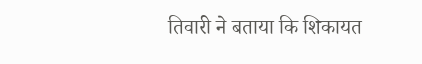तिवारी ने बताया कि शिकायत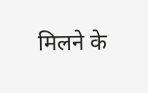मिलने के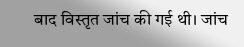बाद विस्तृत जांच की गई थी। जांच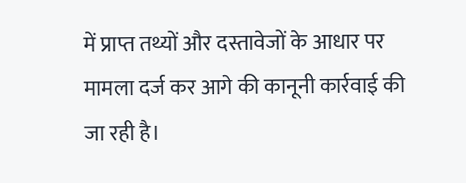में प्राप्त तथ्यों और दस्तावेजों के आधार पर मामला दर्ज कर आगे की कानूनी कार्रवाई की जा रही है।